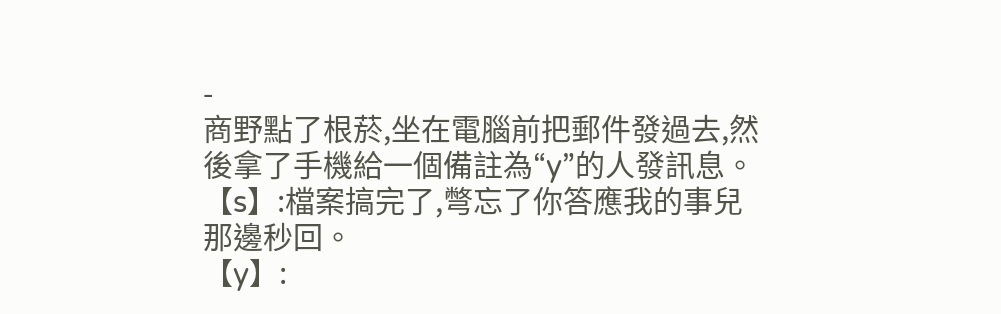-
商野點了根菸,坐在電腦前把郵件發過去,然後拿了手機給一個備註為“y”的人發訊息。
【s】:檔案搞完了,彆忘了你答應我的事兒
那邊秒回。
【y】: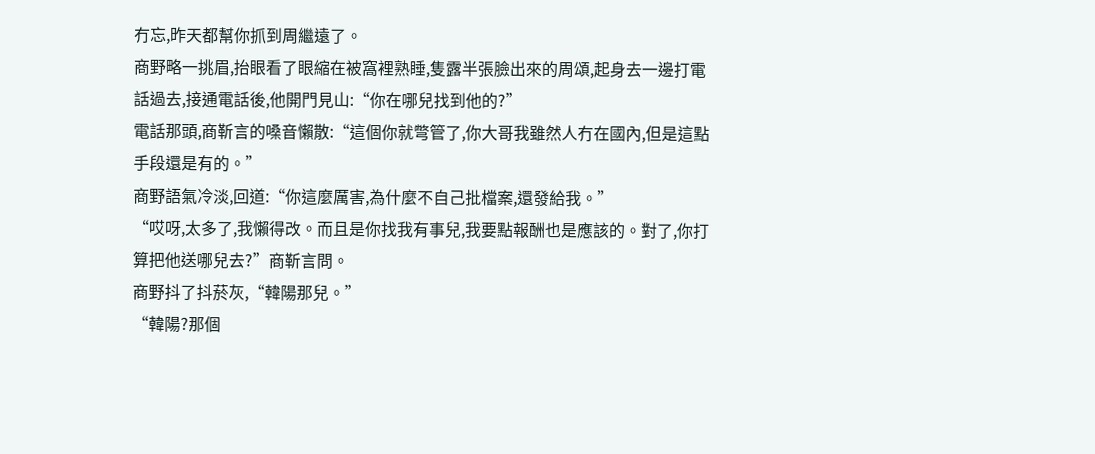冇忘,昨天都幫你抓到周繼遠了。
商野略一挑眉,抬眼看了眼縮在被窩裡熟睡,隻露半張臉出來的周頌,起身去一邊打電話過去,接通電話後,他開門見山:“你在哪兒找到他的?”
電話那頭,商靳言的嗓音懶散:“這個你就彆管了,你大哥我雖然人冇在國內,但是這點手段還是有的。”
商野語氣冷淡,回道:“你這麼厲害,為什麼不自己批檔案,還發給我。”
“哎呀,太多了,我懶得改。而且是你找我有事兒,我要點報酬也是應該的。對了,你打算把他送哪兒去?”商靳言問。
商野抖了抖菸灰,“韓陽那兒。”
“韓陽?那個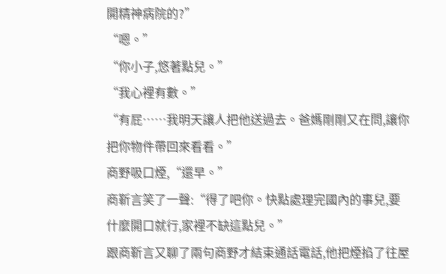開精神病院的?”
“嗯。”
“你小子,悠著點兒。”
“我心裡有數。”
“有屁……我明天讓人把他送過去。爸媽剛剛又在問,讓你把你物件帶回來看看。”
商野吸口煙,“還早。”
商靳言笑了一聲:“得了吧你。快點處理完國內的事兒,要什麼開口就行,家裡不缺這點兒。”
跟商靳言又聊了兩句商野才結束通話電話,他把煙掐了往屋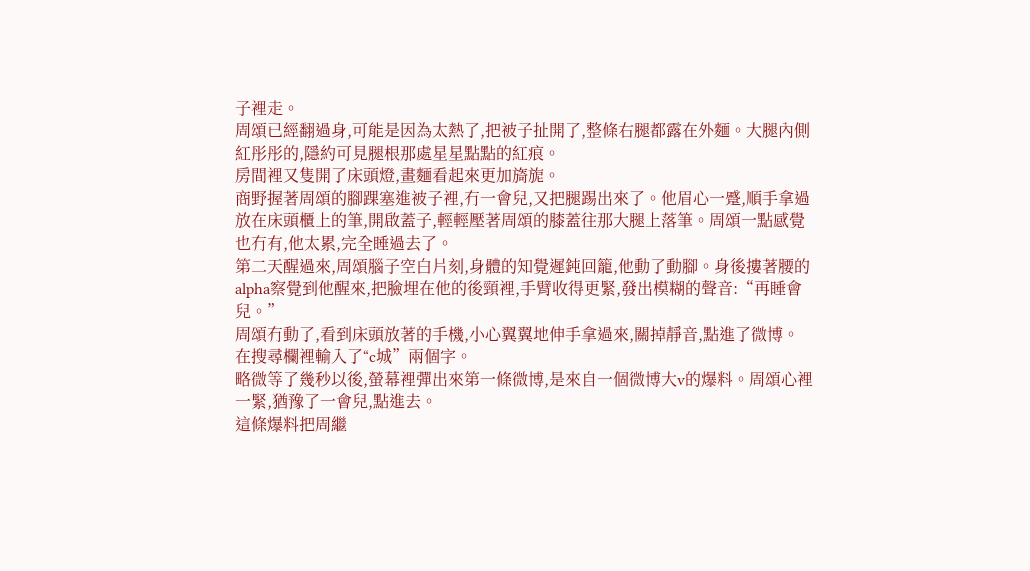子裡走。
周頌已經翻過身,可能是因為太熱了,把被子扯開了,整條右腿都露在外麵。大腿內側紅彤彤的,隱約可見腿根那處星星點點的紅痕。
房間裡又隻開了床頭燈,畫麵看起來更加旖旎。
商野握著周頌的腳踝塞進被子裡,冇一會兒,又把腿踢出來了。他眉心一蹙,順手拿過放在床頭櫃上的筆,開啟蓋子,輕輕壓著周頌的膝蓋往那大腿上落筆。周頌一點感覺也冇有,他太累,完全睡過去了。
第二天醒過來,周頌腦子空白片刻,身體的知覺遲鈍回籠,他動了動腳。身後摟著腰的alpha察覺到他醒來,把臉埋在他的後頸裡,手臂收得更緊,發出模糊的聲音:“再睡會兒。”
周頌冇動了,看到床頭放著的手機,小心翼翼地伸手拿過來,關掉靜音,點進了微博。在搜尋欄裡輸入了“c城”兩個字。
略微等了幾秒以後,螢幕裡彈出來第一條微博,是來自一個微博大v的爆料。周頌心裡一緊,猶豫了一會兒,點進去。
這條爆料把周繼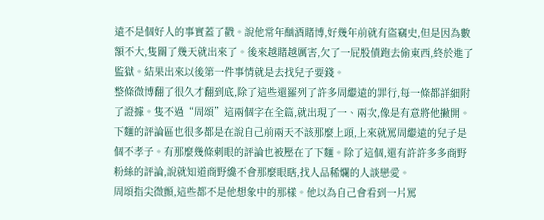遠不是個好人的事實蓋了戳。說他常年酗酒賭博,好幾年前就有盜竊史,但是因為數額不大,隻關了幾天就出來了。後來越賭越厲害,欠了一屁股債跑去偷東西,終於進了監獄。結果出來以後第一件事情就是去找兒子要錢。
整條微博翻了很久才翻到底,除了這些還羅列了許多周繼遠的罪行,每一條都詳細附了證據。隻不過“周頌”這兩個字在全篇,就出現了一、兩次,像是有意將他撇開。
下麵的評論區也很多都是在說自己前兩天不該那麼上頭,上來就罵周繼遠的兒子是個不孝子。有那麼幾條刺眼的評論也被壓在了下麵。除了這個,還有許許多多商野粉絲的評論,說就知道商野纔不會那麼眼瞎,找人品稀爛的人談戀愛。
周頌指尖微顫,這些都不是他想象中的那樣。他以為自己會看到一片罵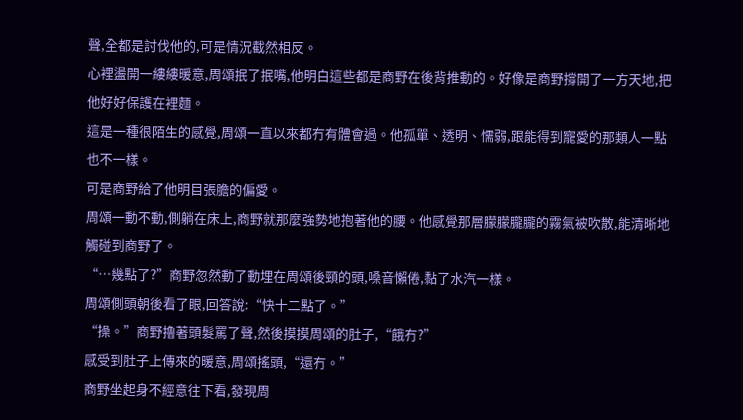聲,全都是討伐他的,可是情況截然相反。
心裡盪開一縷縷暖意,周頌抿了抿嘴,他明白這些都是商野在後背推動的。好像是商野撐開了一方天地,把他好好保護在裡麵。
這是一種很陌生的感覺,周頌一直以來都冇有體會過。他孤單、透明、懦弱,跟能得到寵愛的那類人一點也不一樣。
可是商野給了他明目張膽的偏愛。
周頌一動不動,側躺在床上,商野就那麼強勢地抱著他的腰。他感覺那層朦朦朧朧的霧氣被吹散,能清晰地觸碰到商野了。
“…幾點了?”商野忽然動了動埋在周頌後頸的頭,嗓音懶倦,黏了水汽一樣。
周頌側頭朝後看了眼,回答說:“快十二點了。”
“操。”商野擼著頭髮罵了聲,然後摸摸周頌的肚子,“餓冇?”
感受到肚子上傳來的暖意,周頌搖頭,“還冇。”
商野坐起身不經意往下看,發現周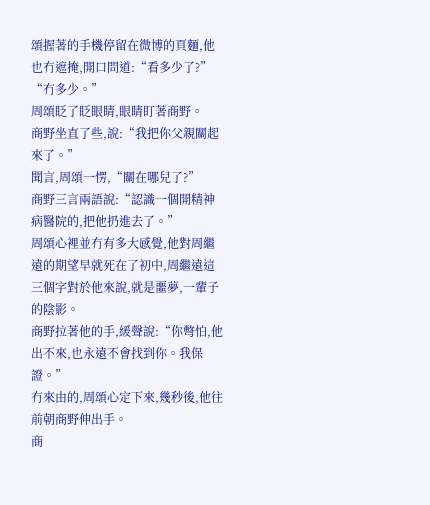頌握著的手機停留在微博的頁麵,他也冇遮掩,開口問道:“看多少了?”
“冇多少。”
周頌眨了眨眼睛,眼睛盯著商野。
商野坐直了些,說:“我把你父親關起來了。”
聞言,周頌一愣,“關在哪兒了?”
商野三言兩語說:“認識一個開精神病醫院的,把他扔進去了。”
周頌心裡並冇有多大感覺,他對周繼遠的期望早就死在了初中,周繼遠這三個字對於他來說,就是噩夢,一輩子的陰影。
商野拉著他的手,緩聲說:“你彆怕,他出不來,也永遠不會找到你。我保證。”
冇來由的,周頌心定下來,幾秒後,他往前朝商野伸出手。
商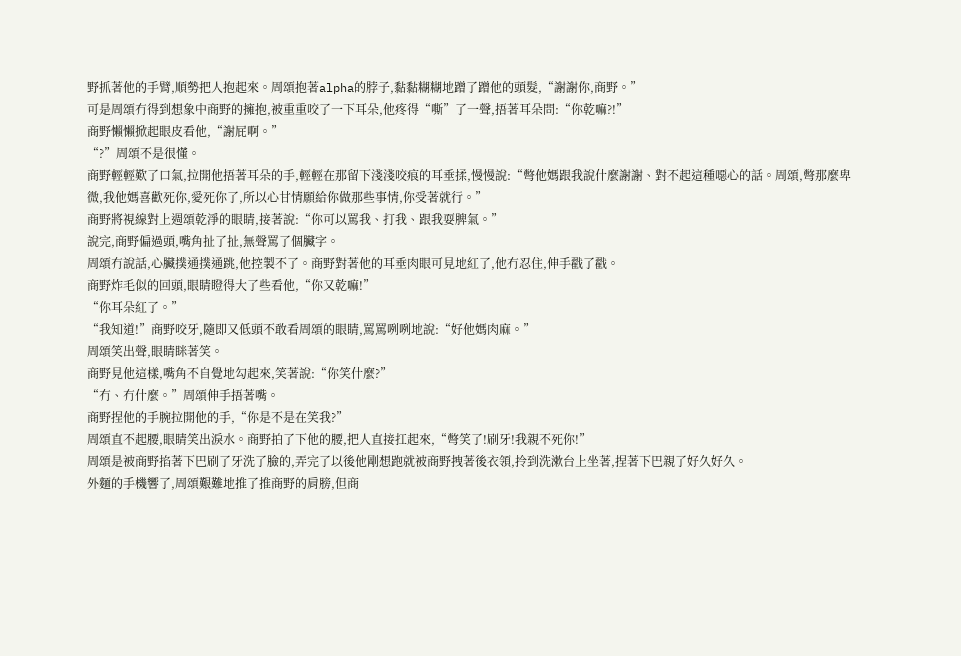野抓著他的手臂,順勢把人抱起來。周頌抱著alpha的脖子,黏黏糊糊地蹭了蹭他的頭髮,“謝謝你,商野。”
可是周頌冇得到想象中商野的擁抱,被重重咬了一下耳朵,他疼得“嘶”了一聲,捂著耳朵問:“你乾嘛?!”
商野懶懶掀起眼皮看他,“謝屁啊。”
“?”周頌不是很懂。
商野輕輕歎了口氣,拉開他捂著耳朵的手,輕輕在那留下淺淺咬痕的耳垂揉,慢慢說:“彆他媽跟我說什麼謝謝、對不起這種噁心的話。周頌,彆那麼卑微,我他媽喜歡死你,愛死你了,所以心甘情願給你做那些事情,你受著就行。”
商野將視線對上週頌乾淨的眼睛,接著說:“你可以罵我、打我、跟我耍脾氣。”
說完,商野偏過頭,嘴角扯了扯,無聲罵了個臟字。
周頌冇說話,心臟撲通撲通跳,他控製不了。商野對著他的耳垂肉眼可見地紅了,他冇忍住,伸手戳了戳。
商野炸毛似的回頭,眼睛瞪得大了些看他,“你又乾嘛!”
“你耳朵紅了。”
“我知道!”商野咬牙,隨即又低頭不敢看周頌的眼睛,罵罵咧咧地說:“好他媽肉麻。”
周頌笑出聲,眼睛眯著笑。
商野見他這樣,嘴角不自覺地勾起來,笑著說:“你笑什麼?”
“冇、冇什麼。”周頌伸手捂著嘴。
商野捏他的手腕拉開他的手,“你是不是在笑我?”
周頌直不起腰,眼睛笑出淚水。商野拍了下他的腰,把人直接扛起來,“彆笑了!刷牙!我親不死你!”
周頌是被商野掐著下巴刷了牙洗了臉的,弄完了以後他剛想跑就被商野拽著後衣領,拎到洗漱台上坐著,捏著下巴親了好久好久。
外麵的手機響了,周頌艱難地推了推商野的肩膀,但商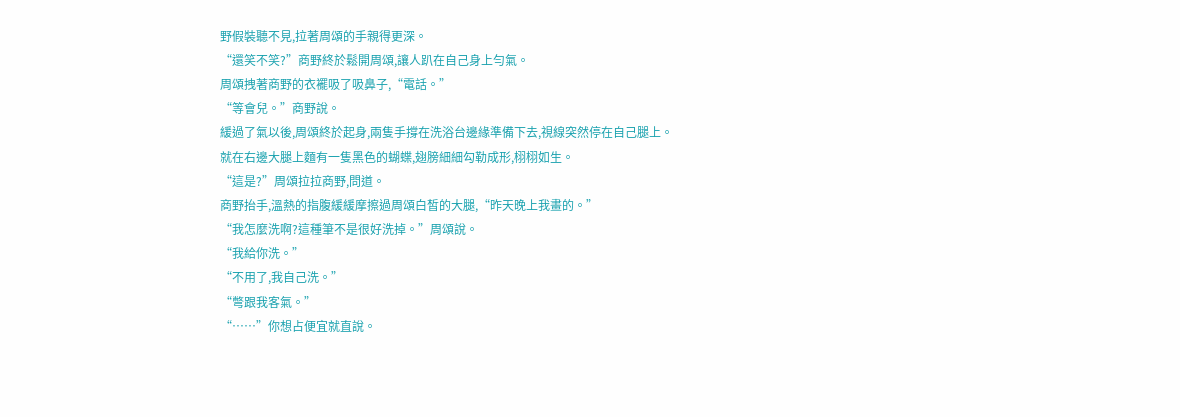野假裝聽不見,拉著周頌的手親得更深。
“還笑不笑?”商野終於鬆開周頌,讓人趴在自己身上勻氣。
周頌拽著商野的衣襬吸了吸鼻子,“電話。”
“等會兒。”商野說。
緩過了氣以後,周頌終於起身,兩隻手撐在洗浴台邊緣準備下去,視線突然停在自己腿上。
就在右邊大腿上麵有一隻黑色的蝴蝶,翅膀細細勾勒成形,栩栩如生。
“這是?”周頌拉拉商野,問道。
商野抬手,溫熱的指腹緩緩摩擦過周頌白皙的大腿,“昨天晚上我畫的。”
“我怎麼洗啊?這種筆不是很好洗掉。”周頌說。
“我給你洗。”
“不用了,我自己洗。”
“彆跟我客氣。”
“……”你想占便宜就直說。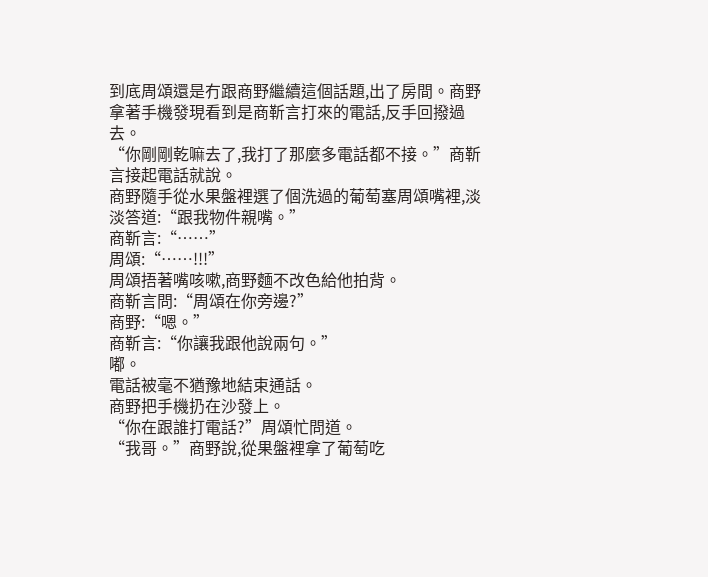到底周頌還是冇跟商野繼續這個話題,出了房間。商野拿著手機發現看到是商靳言打來的電話,反手回撥過去。
“你剛剛乾嘛去了,我打了那麼多電話都不接。”商靳言接起電話就說。
商野隨手從水果盤裡選了個洗過的葡萄塞周頌嘴裡,淡淡答道:“跟我物件親嘴。”
商靳言:“……”
周頌:“……!!!”
周頌捂著嘴咳嗽,商野麵不改色給他拍背。
商靳言問:“周頌在你旁邊?”
商野:“嗯。”
商靳言:“你讓我跟他說兩句。”
嘟。
電話被毫不猶豫地結束通話。
商野把手機扔在沙發上。
“你在跟誰打電話?”周頌忙問道。
“我哥。”商野說,從果盤裡拿了葡萄吃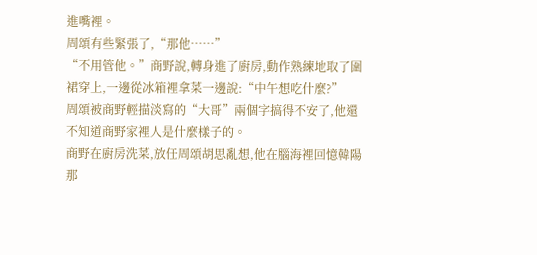進嘴裡。
周頌有些緊張了,“那他……”
“不用管他。”商野說,轉身進了廚房,動作熟練地取了圍裙穿上,一邊從冰箱裡拿菜一邊說:“中午想吃什麼?”
周頌被商野輕描淡寫的“大哥”兩個字搞得不安了,他還不知道商野家裡人是什麼樣子的。
商野在廚房洗菜,放任周頌胡思亂想,他在腦海裡回憶韓陽那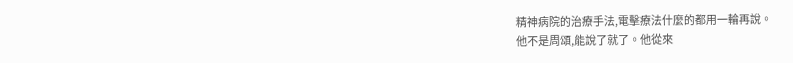精神病院的治療手法,電擊療法什麼的都用一輪再說。
他不是周頌,能說了就了。他從來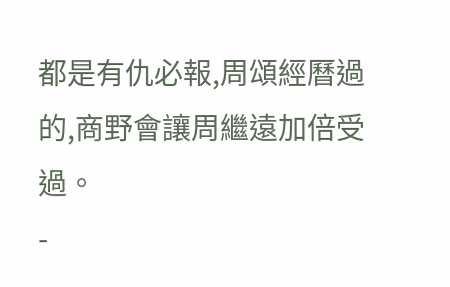都是有仇必報,周頌經曆過的,商野會讓周繼遠加倍受過。
-